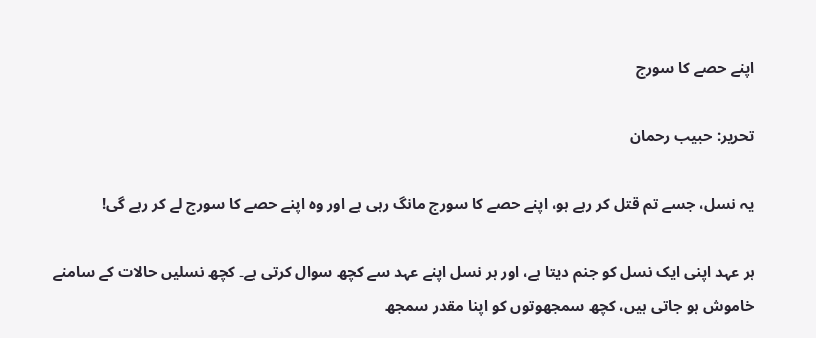اپنے حصے کا سورج

تحریر: حبیب رحمان

یہ نسل، جسے تم قتل کر رہے ہو، اپنے حصے کا سورج مانگ رہی ہے اور وہ اپنے حصے کا سورج لے کر رہے گی!

ہر عہد اپنی ایک نسل کو جنم دیتا ہے، اور ہر نسل اپنے عہد سے کچھ سوال کرتی ہے۔ کچھ نسلیں حالات کے سامنے خاموش ہو جاتی ہیں، کچھ سمجھوتوں کو اپنا مقدر سمجھ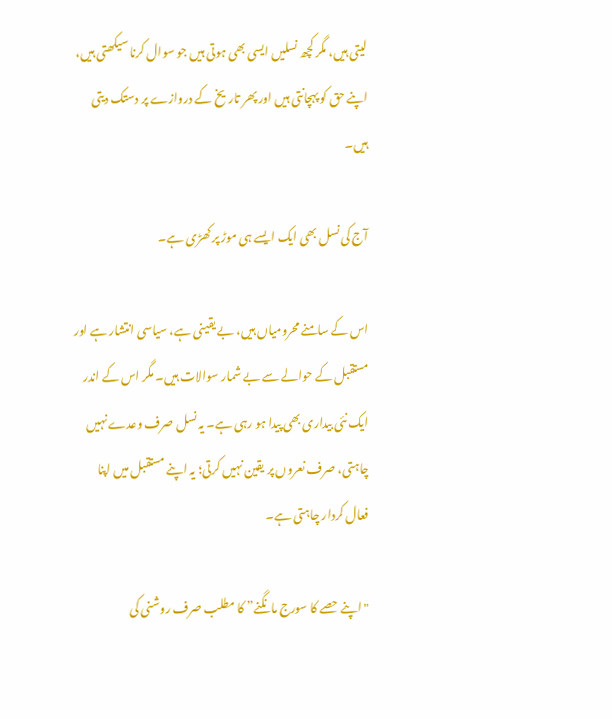لیتی ہیں، مگر کچھ نسلیں ایسی بھی ہوتی ہیں جو سوال کرنا سیکھتی ہیں، اپنے حق کو پہچانتی ہیں اور پھر تاریخ کے دروازے پر دستک دیتی ہیں۔

آج کی نسل بھی ایک ایسے ہی موڑ پر کھڑی ہے۔

اس کے سامنے محرومیاں ہیں، بے یقینی ہے، سیاسی انتشار ہے اور مستقبل کے حوالے سے بے شمار سوالات ہیں۔ مگر اس کے اندر ایک نئی بیداری بھی پیدا ہو رہی ہے۔ یہ نسل صرف وعدے نہیں چاہتی، صرف نعروں پر یقین نہیں کرتی؛ یہ اپنے مستقبل میں اپنا فعال کردار چاہتی ہے۔

"اپنے حصے کا سورج مانگنے” کا مطلب صرف روشنی کی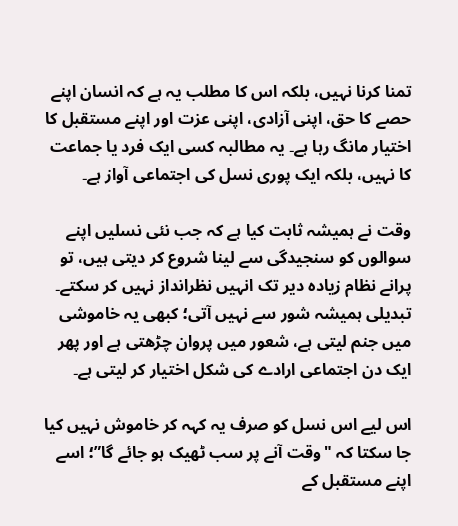تمنا کرنا نہیں، بلکہ اس کا مطلب یہ ہے کہ انسان اپنے حصے کا حق، اپنی آزادی، اپنی عزت اور اپنے مستقبل کا اختیار مانگ رہا ہے۔ یہ مطالبہ کسی ایک فرد یا جماعت کا نہیں، بلکہ ایک پوری نسل کی اجتماعی آواز ہے۔

وقت نے ہمیشہ ثابت کیا ہے کہ جب نئی نسلیں اپنے سوالوں کو سنجیدگی سے لینا شروع کر دیتی ہیں، تو پرانے نظام زیادہ دیر تک انہیں نظرانداز نہیں کر سکتے۔ تبدیلی ہمیشہ شور سے نہیں آتی؛ کبھی یہ خاموشی میں جنم لیتی ہے، شعور میں پروان چڑھتی ہے اور پھر ایک دن اجتماعی ارادے کی شکل اختیار کر لیتی ہے۔

اس لیے اس نسل کو صرف یہ کہہ کر خاموش نہیں کیا جا سکتا کہ "وقت آنے پر سب ٹھیک ہو جائے گا”؛ اسے اپنے مستقبل کے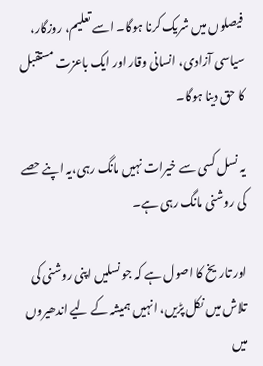فیصلوں میں شریک کرنا ہوگا۔ اسے تعلیم، روزگار، سیاسی آزادی، انسانی وقار اور ایک باعزت مستقبل کا حق دینا ہوگا۔

یہ نسل کسی سے خیرات نہیں مانگ رہی،یہ اپنے حصے کی روشنی مانگ رہی ہے۔

اور تاریخ کا اصول ہے کہ جو نسلیں اپنی روشنی کی تلاش میں نکل پڑیں، انہیں ہمیشہ کے لیے اندھیروں میں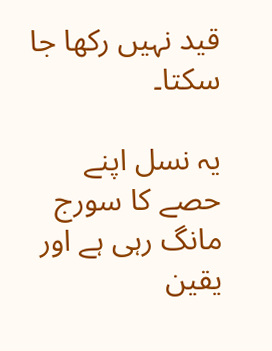قید نہیں رکھا جا سکتا۔

یہ نسل اپنے حصے کا سورج مانگ رہی ہے اور یقین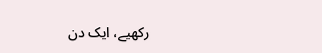رکھیے، ایک دن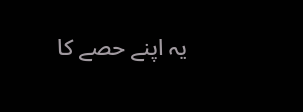یہ اپنے حصے کا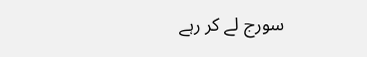سورج لے کر رہے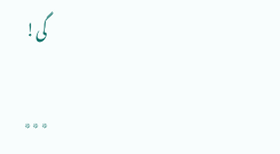گی!

٭٭٭